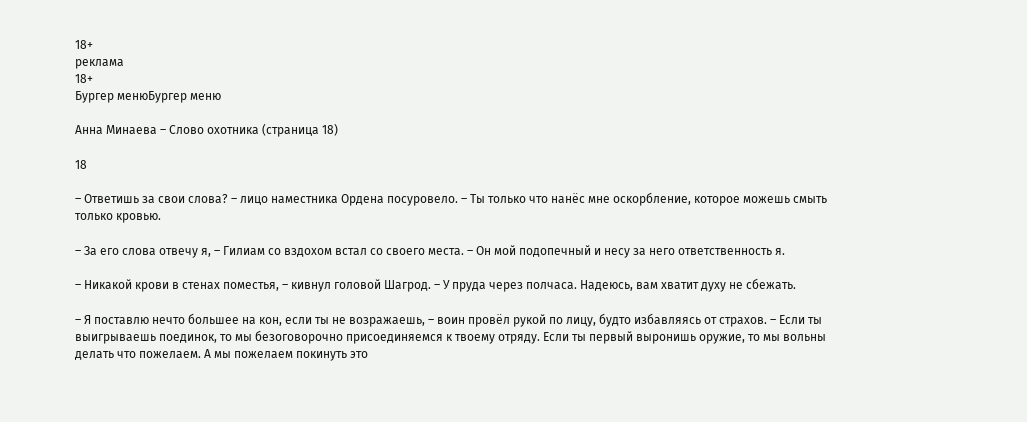18+
реклама
18+
Бургер менюБургер меню

Анна Минаева – Слово охотника (страница 18)

18

– Ответишь за свои слова? – лицо наместника Ордена посуровело. – Ты только что нанёс мне оскорбление, которое можешь смыть только кровью.

– За его слова отвечу я, – Гилиам со вздохом встал со своего места. – Он мой подопечный и несу за него ответственность я.

– Никакой крови в стенах поместья, – кивнул головой Шагрод. – У пруда через полчаса. Надеюсь, вам хватит духу не сбежать.

– Я поставлю нечто большее на кон, если ты не возражаешь, – воин провёл рукой по лицу, будто избавляясь от страхов. – Если ты выигрываешь поединок, то мы безоговорочно присоединяемся к твоему отряду. Если ты первый выронишь оружие, то мы вольны делать что пожелаем. А мы пожелаем покинуть это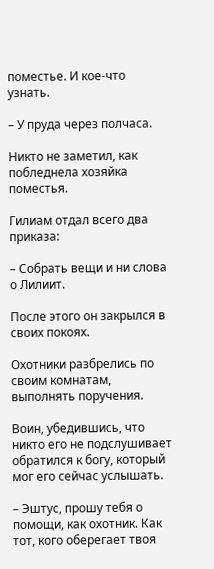поместье. И кое-что узнать.

– У пруда через полчаса.

Никто не заметил, как побледнела хозяйка поместья.

Гилиам отдал всего два приказа:

– Собрать вещи и ни слова о Лилиит.

После этого он закрылся в своих покоях.

Охотники разбрелись по своим комнатам, выполнять поручения.

Воин, убедившись, что никто его не подслушивает обратился к богу, который мог его сейчас услышать.

– Эштус, прошу тебя о помощи, как охотник. Как тот, кого оберегает твоя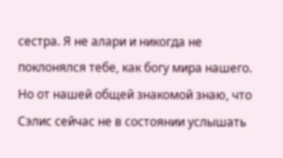сестра. Я не алари и никогда не поклонялся тебе, как богу мира нашего. Но от нашей общей знакомой знаю, что Сэлис сейчас не в состоянии услышать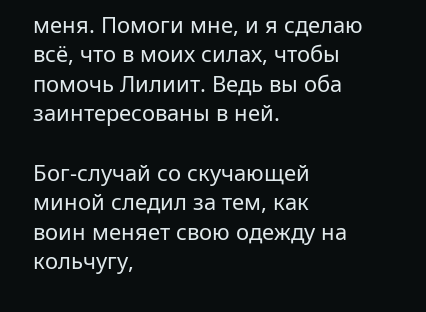меня. Помоги мне, и я сделаю всё, что в моих силах, чтобы помочь Лилиит. Ведь вы оба заинтересованы в ней.

Бог-случай со скучающей миной следил за тем, как воин меняет свою одежду на кольчугу,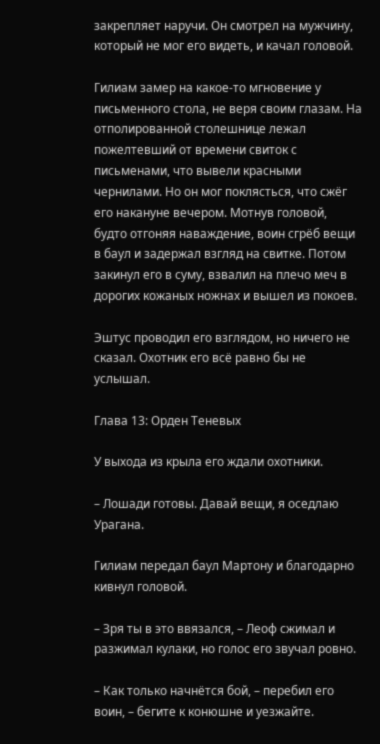закрепляет наручи. Он смотрел на мужчину, который не мог его видеть, и качал головой.

Гилиам замер на какое-то мгновение у письменного стола, не веря своим глазам. На отполированной столешнице лежал пожелтевший от времени свиток с письменами, что вывели красными чернилами. Но он мог поклясться, что сжёг его накануне вечером. Мотнув головой, будто отгоняя наваждение, воин сгрёб вещи в баул и задержал взгляд на свитке. Потом закинул его в суму, взвалил на плечо меч в дорогих кожаных ножнах и вышел из покоев.

Эштус проводил его взглядом, но ничего не сказал. Охотник его всё равно бы не услышал.

Глава 13: Орден Теневых

У выхода из крыла его ждали охотники.

– Лошади готовы. Давай вещи, я оседлаю Урагана.

Гилиам передал баул Мартону и благодарно кивнул головой.

– Зря ты в это ввязался, – Леоф сжимал и разжимал кулаки, но голос его звучал ровно.

– Как только начнётся бой, – перебил его воин, – бегите к конюшне и уезжайте.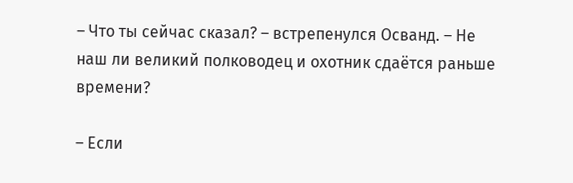– Что ты сейчас сказал? – встрепенулся Осванд. – Не наш ли великий полководец и охотник сдаётся раньше времени?

– Если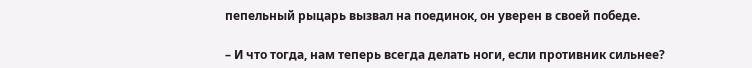пепельный рыцарь вызвал на поединок, он уверен в своей победе.

– И что тогда, нам теперь всегда делать ноги, если противник сильнее?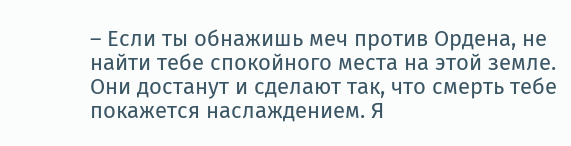– Если ты обнажишь меч против Ордена, не найти тебе спокойного места на этой земле. Они достанут и сделают так, что смерть тебе покажется наслаждением. Я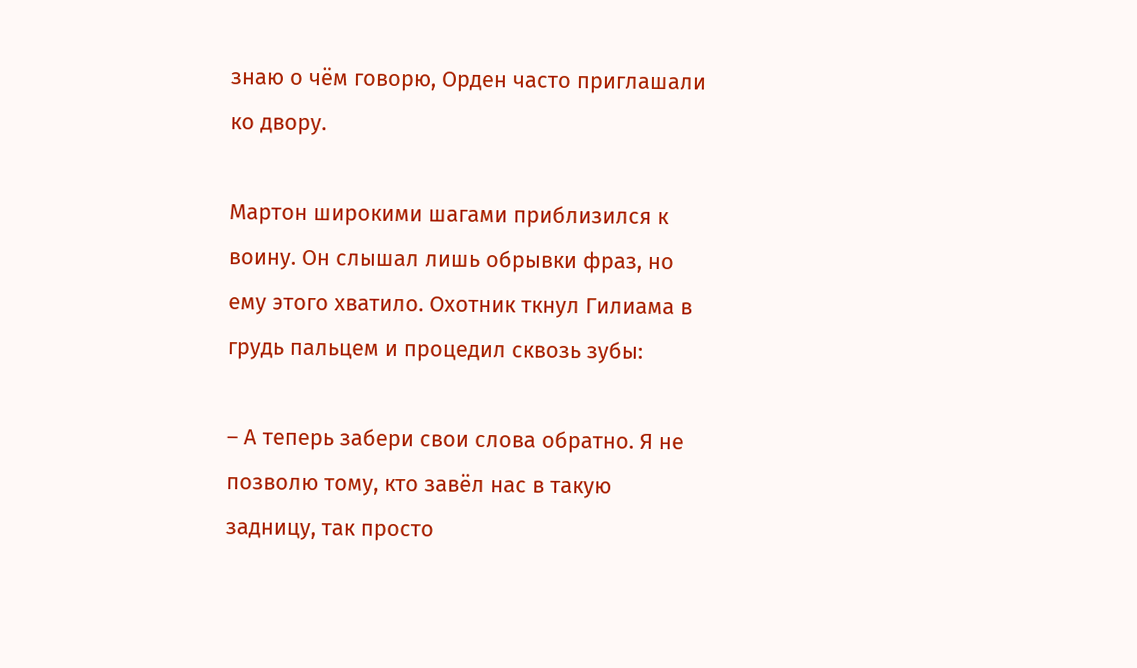знаю о чём говорю, Орден часто приглашали ко двору.

Мартон широкими шагами приблизился к воину. Он слышал лишь обрывки фраз, но ему этого хватило. Охотник ткнул Гилиама в грудь пальцем и процедил сквозь зубы:

– А теперь забери свои слова обратно. Я не позволю тому, кто завёл нас в такую задницу, так просто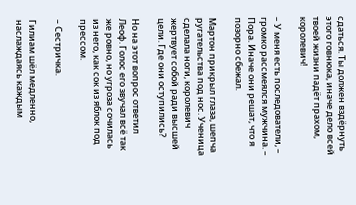сдаться. Ты должен вздёрнуть этого говнюка, иначе дело всей твоей жизни падёт прахом, королевич!

– У меня есть последователи, – громко рассмеялся мужчина. – Пора. Иначе они решат, что я позорно сбежал.

Мартон прикрыл глаза, шепча ругательства под нос. Ученица сделала ноги, королевич жертвует собой ради высшей цели. Где они оступились?

Но на этот вопрос ответил Леоф. Голос его звучал всё так же ровно, но угроза сочилась из него, как сок из яблок под прессом.

– Сестричка.

Гилиам шёл медленно, наслаждаясь каждым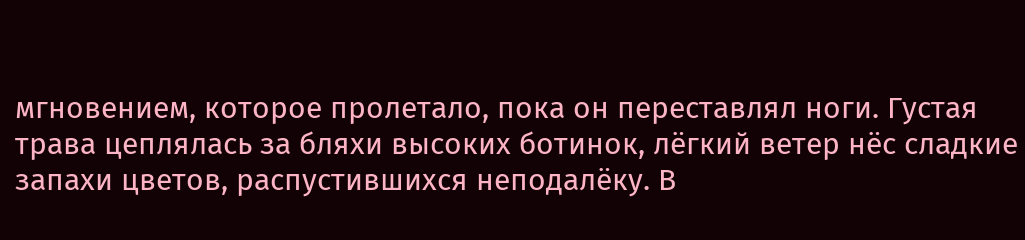мгновением, которое пролетало, пока он переставлял ноги. Густая трава цеплялась за бляхи высоких ботинок, лёгкий ветер нёс сладкие запахи цветов, распустившихся неподалёку. В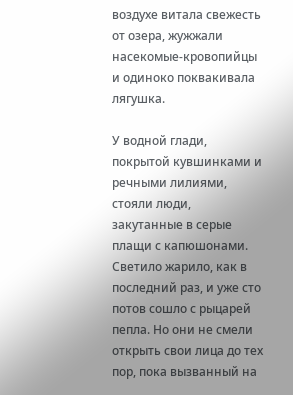воздухе витала свежесть от озера, жужжали насекомые-кровопийцы и одиноко поквакивала лягушка.

У водной глади, покрытой кувшинками и речными лилиями, стояли люди, закутанные в серые плащи с капюшонами. Светило жарило, как в последний раз, и уже сто потов сошло с рыцарей пепла. Но они не смели открыть свои лица до тех пор, пока вызванный на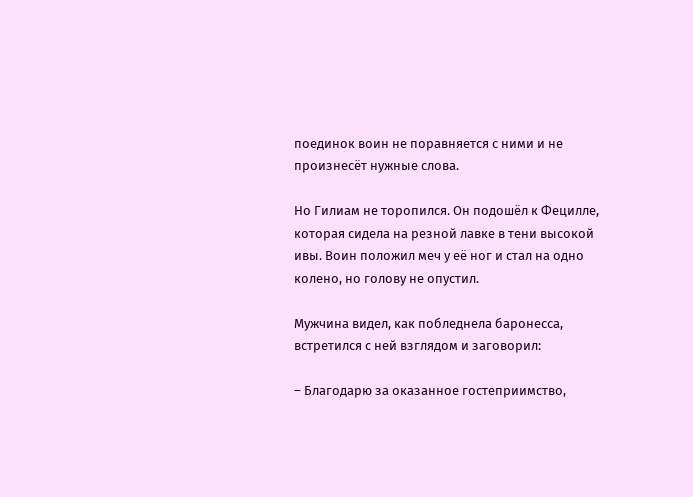поединок воин не поравняется с ними и не произнесёт нужные слова.

Но Гилиам не торопился. Он подошёл к Фецилле, которая сидела на резной лавке в тени высокой ивы. Воин положил меч у её ног и стал на одно колено, но голову не опустил.

Мужчина видел, как побледнела баронесса, встретился с ней взглядом и заговорил:

– Благодарю за оказанное гостеприимство,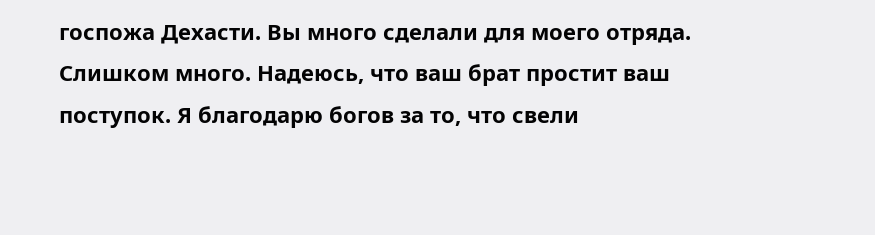госпожа Дехасти. Вы много сделали для моего отряда. Слишком много. Надеюсь, что ваш брат простит ваш поступок. Я благодарю богов за то, что свели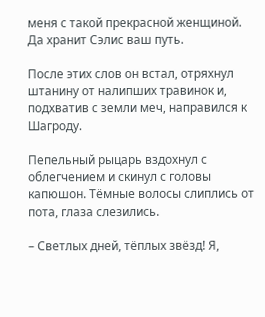меня с такой прекрасной женщиной. Да хранит Сэлис ваш путь.

После этих слов он встал, отряхнул штанину от налипших травинок и, подхватив с земли меч, направился к Шагроду.

Пепельный рыцарь вздохнул с облегчением и скинул с головы капюшон. Тёмные волосы слиплись от пота, глаза слезились.

– Светлых дней, тёплых звёзд! Я,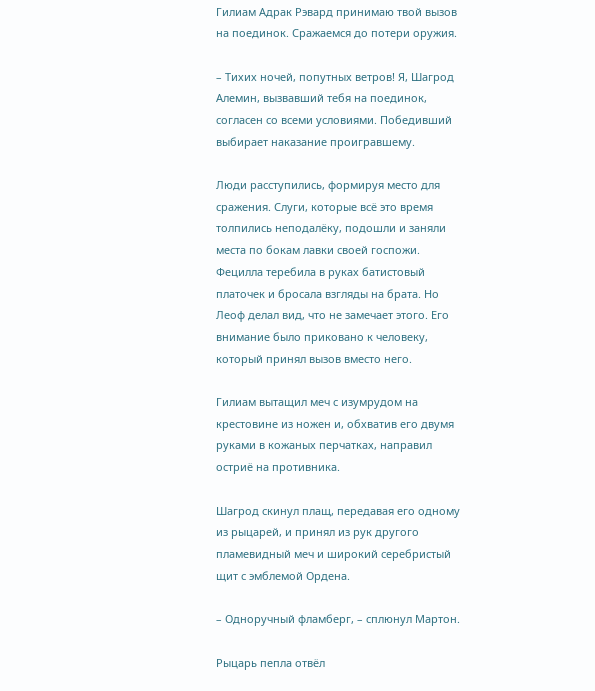Гилиам Адрак Рэвард принимаю твой вызов на поединок. Сражаемся до потери оружия.

– Тихих ночей, попутных ветров! Я, Шагрод Алемин, вызвавший тебя на поединок, согласен со всеми условиями. Победивший выбирает наказание проигравшему.

Люди расступились, формируя место для сражения. Слуги, которые всё это время толпились неподалёку, подошли и заняли места по бокам лавки своей госпожи. Фецилла теребила в руках батистовый платочек и бросала взгляды на брата. Но Леоф делал вид, что не замечает этого. Его внимание было приковано к человеку, который принял вызов вместо него.

Гилиам вытащил меч с изумрудом на крестовине из ножен и, обхватив его двумя руками в кожаных перчатках, направил остриё на противника.

Шагрод скинул плащ, передавая его одному из рыцарей, и принял из рук другого пламевидный меч и широкий серебристый щит с эмблемой Ордена.

– Одноручный фламберг, – сплюнул Мартон.

Рыцарь пепла отвёл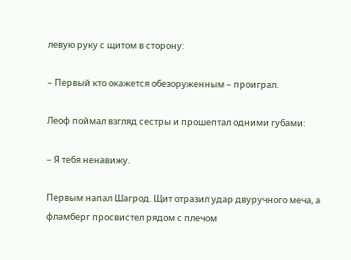левую руку с щитом в сторону:

– Первый кто окажется обезоруженным – проиграл.

Леоф поймал взгляд сестры и прошептал одними губами:

– Я тебя ненавижу.

Первым напал Шагрод. Щит отразил удар двуручного меча, а фламберг просвистел рядом с плечом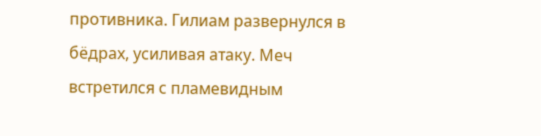противника. Гилиам развернулся в бёдрах, усиливая атаку. Меч встретился с пламевидным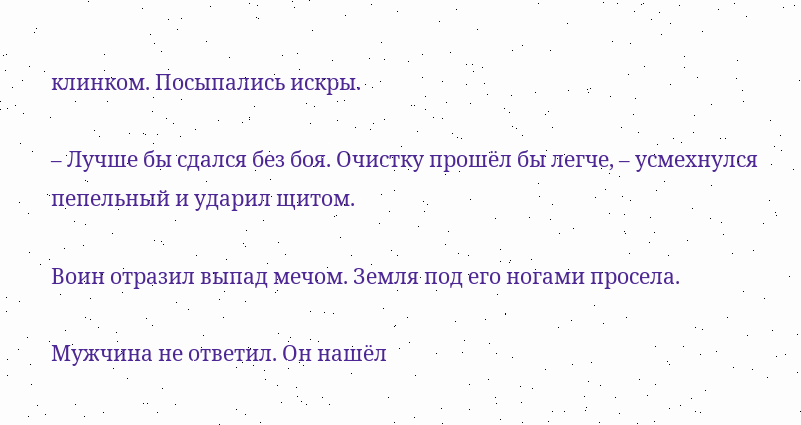клинком. Посыпались искры.

– Лучше бы сдался без боя. Очистку прошёл бы легче, – усмехнулся пепельный и ударил щитом.

Воин отразил выпад мечом. Земля под его ногами просела.

Мужчина не ответил. Он нашёл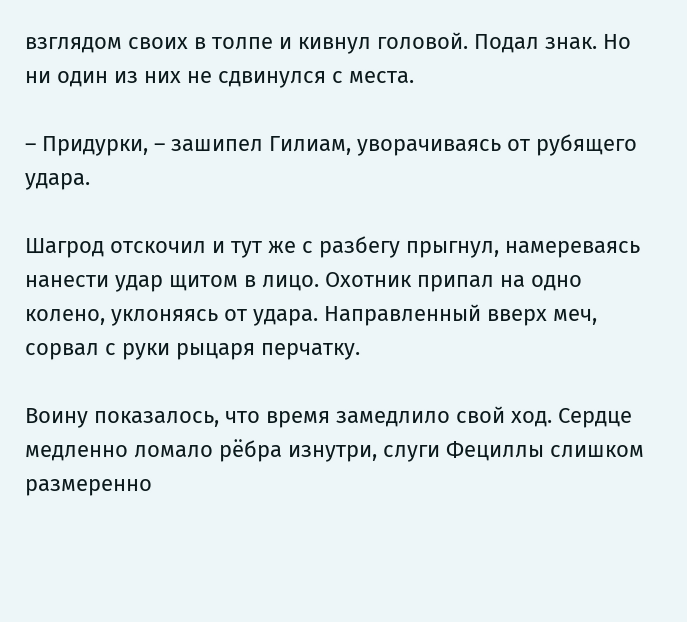взглядом своих в толпе и кивнул головой. Подал знак. Но ни один из них не сдвинулся с места.

– Придурки, – зашипел Гилиам, уворачиваясь от рубящего удара.

Шагрод отскочил и тут же с разбегу прыгнул, намереваясь нанести удар щитом в лицо. Охотник припал на одно колено, уклоняясь от удара. Направленный вверх меч, сорвал с руки рыцаря перчатку.

Воину показалось, что время замедлило свой ход. Сердце медленно ломало рёбра изнутри, слуги Фециллы слишком размеренно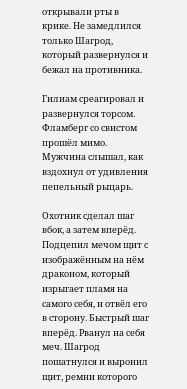открывали рты в крике. Не замедлился только Шагрод, который развернулся и бежал на противника.

Гилиам среагировал и развернулся торсом. Фламберг со свистом прошёл мимо. Мужчина слышал, как вздохнул от удивления пепельный рыцарь.

Охотник сделал шаг вбок, а затем вперёд. Подцепил мечом щит с изображённым на нём драконом, который изрыгает пламя на самого себя, и отвёл его в сторону. Быстрый шаг вперёд. Рванул на себя меч. Шагрод пошатнулся и выронил щит, ремни которого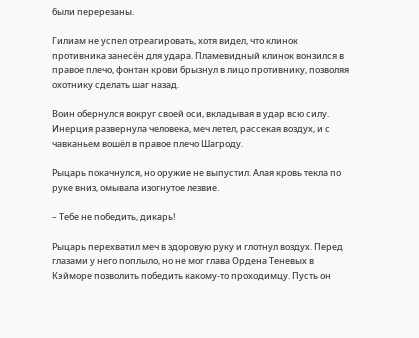были перерезаны.

Гилиам не успел отреагировать, хотя видел, что клинок противника занесён для удара. Пламевидный клинок вонзился в правое плечо, фонтан крови брызнул в лицо противнику, позволяя охотнику сделать шаг назад.

Воин обернулся вокруг своей оси, вкладывая в удар всю силу. Инерция развернула человека, меч летел, рассекая воздух, и с чавканьем вошёл в правое плечо Шагроду.

Рыцарь покачнулся, но оружие не выпустил. Алая кровь текла по руке вниз, омывала изогнутое лезвие.

– Тебе не победить, дикарь!

Рыцарь перехватил меч в здоровую руку и глотнул воздух. Перед глазами у него поплыло, но не мог глава Ордена Теневых в Кэйморе позволить победить какому-то проходимцу. Пусть он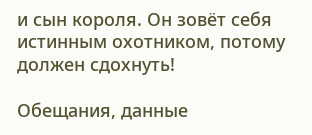и сын короля. Он зовёт себя истинным охотником, потому должен сдохнуть!

Обещания, данные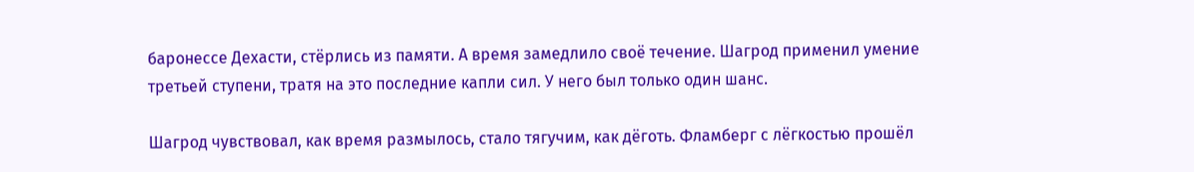баронессе Дехасти, стёрлись из памяти. А время замедлило своё течение. Шагрод применил умение третьей ступени, тратя на это последние капли сил. У него был только один шанс.

Шагрод чувствовал, как время размылось, стало тягучим, как дёготь. Фламберг с лёгкостью прошёл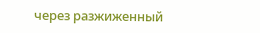через разжиженный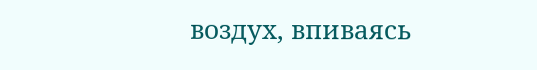воздух, впиваясь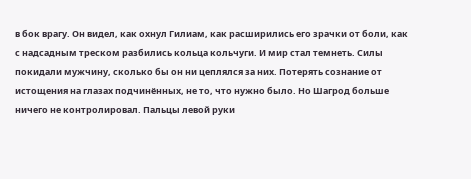в бок врагу. Он видел, как охнул Гилиам, как расширились его зрачки от боли, как с надсадным треском разбились кольца кольчуги. И мир стал темнеть. Силы покидали мужчину, сколько бы он ни цеплялся за них. Потерять сознание от истощения на глазах подчинённых, не то, что нужно было. Но Шагрод больше ничего не контролировал. Пальцы левой руки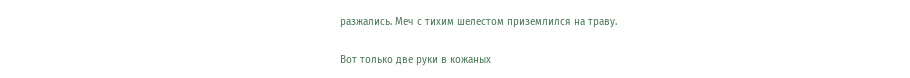разжались. Меч с тихим шелестом приземлился на траву.

Вот только две руки в кожаных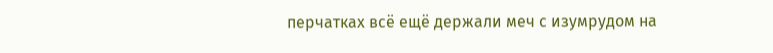перчатках всё ещё держали меч с изумрудом на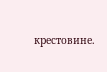крестовине.